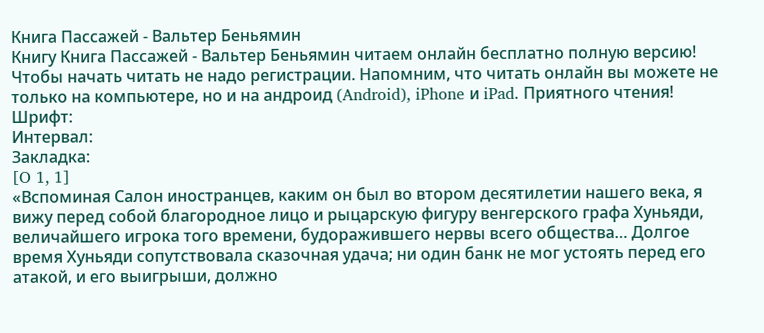Книга Пассажей - Вальтер Беньямин
Книгу Книга Пассажей - Вальтер Беньямин читаем онлайн бесплатно полную версию! Чтобы начать читать не надо регистрации. Напомним, что читать онлайн вы можете не только на компьютере, но и на андроид (Android), iPhone и iPad. Приятного чтения!
Шрифт:
Интервал:
Закладка:
[O 1, 1]
«Вспоминая Салон иностранцев, каким он был во втором десятилетии нашего века, я вижу перед собой благородное лицо и рыцарскую фигуру венгерского графа Хуньяди, величайшего игрока того времени, будоражившего нервы всего общества… Долгое время Хуньяди сопутствовала сказочная удача; ни один банк не мог устоять перед его атакой, и его выигрыши, должно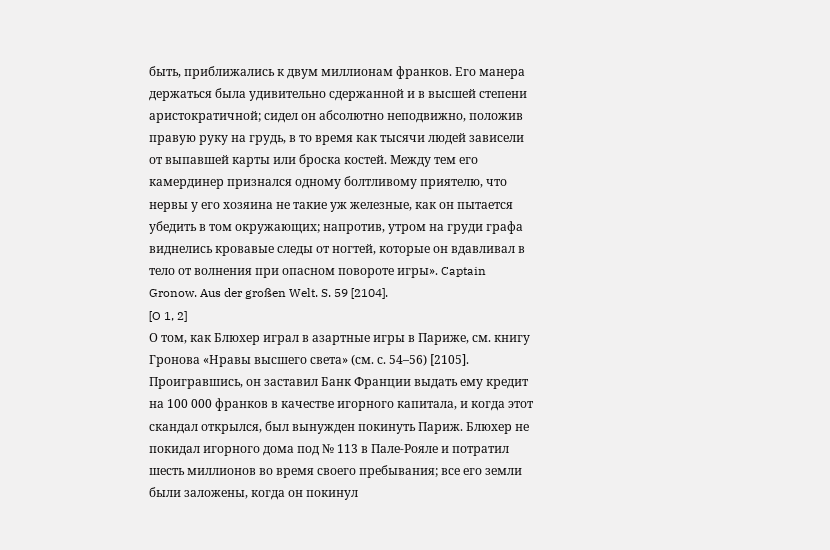быть, приближались к двум миллионам франков. Его манера держаться была удивительно сдержанной и в высшей степени аристократичной; сидел он абсолютно неподвижно, положив правую руку на грудь, в то время как тысячи людей зависели от выпавшей карты или броска костей. Между тем его камердинер признался одному болтливому приятелю, что нервы у его хозяина не такие уж железные, как он пытается убедить в том окружающих; напротив, утром на груди графа виднелись кровавые следы от ногтей, которые он вдавливал в тело от волнения при опасном повороте игры». Captain Gronow. Aus der großen Welt. S. 59 [2104].
[O 1, 2]
О том, как Блюхер играл в азартные игры в Париже, см. книгу Гронова «Нравы высшего света» (см. с. 54–56) [2105]. Проигравшись, он заставил Банк Франции выдать ему кредит на 100 000 франков в качестве игорного капитала, и когда этот скандал открылся, был вынужден покинуть Париж. Блюхер не покидал игорного дома под № 113 в Пале-Рояле и потратил шесть миллионов во время своего пребывания; все его земли были заложены, когда он покинул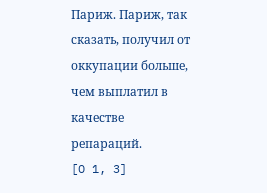Париж. Париж, так сказать, получил от оккупации больше, чем выплатил в качестве репараций.
[O 1, 3]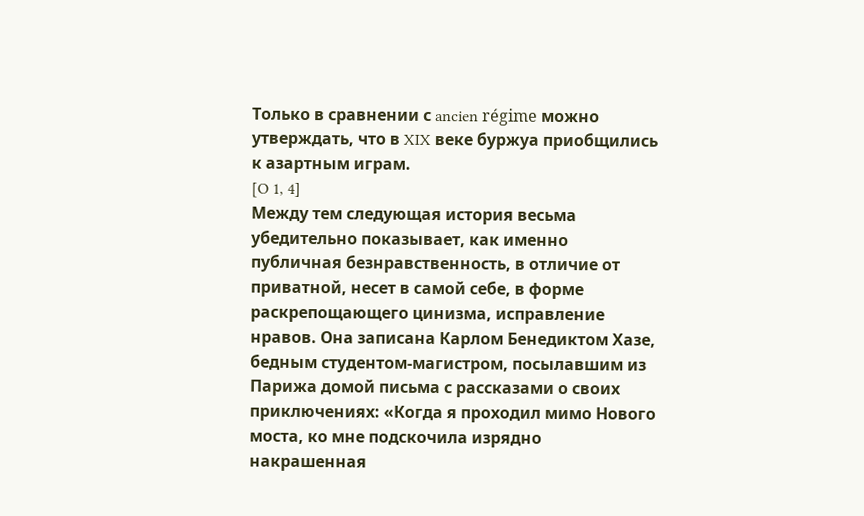Только в сравнении с ancien régime можно утверждать, что в XIX веке буржуа приобщились к азартным играм.
[O 1, 4]
Между тем следующая история весьма убедительно показывает, как именно публичная безнравственность, в отличие от приватной, несет в самой себе, в форме раскрепощающего цинизма, исправление нравов. Она записана Карлом Бенедиктом Хазе, бедным студентом-магистром, посылавшим из Парижа домой письма с рассказами о своих приключениях: «Когда я проходил мимо Нового моста, ко мне подскочила изрядно накрашенная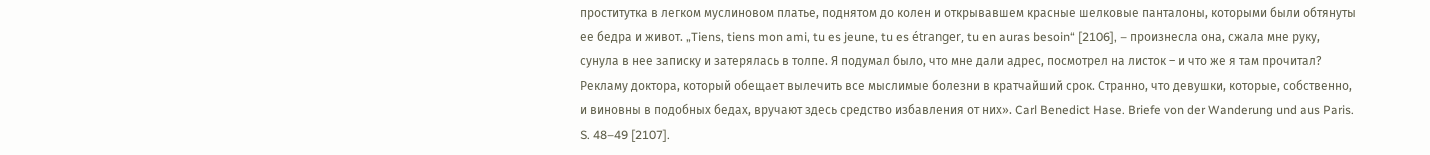проститутка в легком муслиновом платье, поднятом до колен и открывавшем красные шелковые панталоны, которыми были обтянуты ее бедра и живот. „Tiens, tiens mon ami, tu es jeune, tu es étranger, tu en auras besoin“ [2106], – произнесла она, сжала мне руку, сунула в нее записку и затерялась в толпе. Я подумал было, что мне дали адрес, посмотрел на листок – и что же я там прочитал? Рекламу доктора, который обещает вылечить все мыслимые болезни в кратчайший срок. Странно, что девушки, которые, собственно, и виновны в подобных бедах, вручают здесь средство избавления от них». Carl Benedict Hase. Briefe von der Wanderung und aus Paris. S. 48–49 [2107].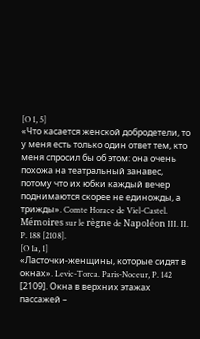[O 1, 5]
«Что касается женской добродетели, то у меня есть только один ответ тем, кто меня спросил бы об этом: она очень похожа на театральный занавес, потому что их юбки каждый вечер поднимаются скорее не единожды, а трижды». Comte Horace de Viel-Castel. Mémoires sur le règne de Napoléon III. II. P. 188 [2108].
[O 1a, 1]
«Ласточки-женщины, которые сидят в окнах». Levic-Torca. Paris-Noceur, P. 142 [2109]. Окна в верхних этажах пассажей –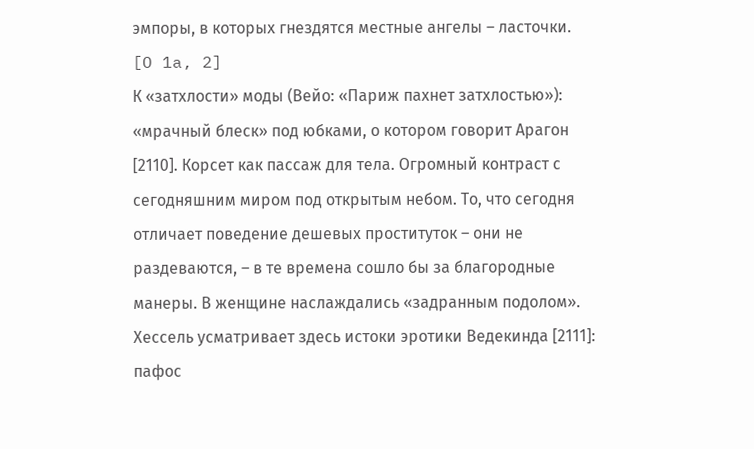эмпоры, в которых гнездятся местные ангелы – ласточки.
[O 1a, 2]
К «затхлости» моды (Вейо: «Париж пахнет затхлостью»): «мрачный блеск» под юбками, о котором говорит Арагон [2110]. Корсет как пассаж для тела. Огромный контраст с сегодняшним миром под открытым небом. То, что сегодня отличает поведение дешевых проституток – они не раздеваются, – в те времена сошло бы за благородные манеры. В женщине наслаждались «задранным подолом». Хессель усматривает здесь истоки эротики Ведекинда [2111]: пафос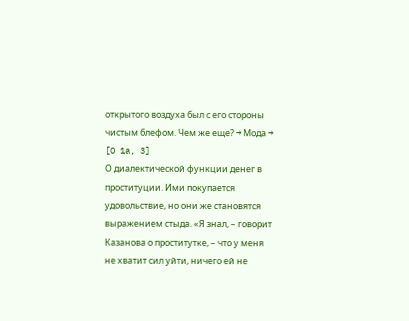открытого воздуха был с его стороны чистым блефом. Чем же еще? → Мода →
[O 1a, 3]
О диалектической функции денег в проституции. Ими покупается удовольствие, но они же становятся выражением стыда. «Я знал, – говорит Казанова о проститутке, – что у меня не хватит сил уйти, ничего ей не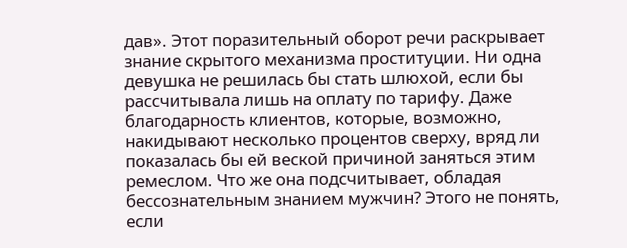дав». Этот поразительный оборот речи раскрывает знание скрытого механизма проституции. Ни одна девушка не решилась бы стать шлюхой, если бы рассчитывала лишь на оплату по тарифу. Даже благодарность клиентов, которые, возможно, накидывают несколько процентов сверху, вряд ли показалась бы ей веской причиной заняться этим ремеслом. Что же она подсчитывает, обладая бессознательным знанием мужчин? Этого не понять, если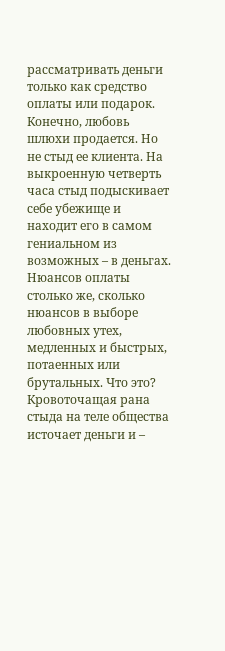рассматривать деньги только как средство оплаты или подарок. Конечно, любовь шлюхи продается. Но не стыд ее клиента. На выкроенную четверть часа стыд подыскивает себе убежище и находит его в самом гениальном из возможных – в деньгах. Нюансов оплаты столько же, сколько нюансов в выборе любовных утех, медленных и быстрых, потаенных или брутальных. Что это? Кровоточащая рана стыда на теле общества источает деньги и –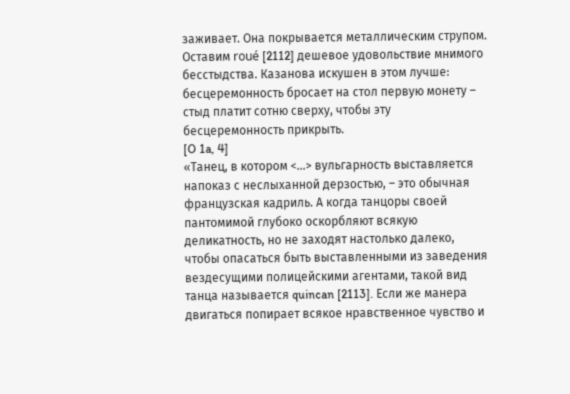заживает. Она покрывается металлическим струпом. Оставим roué [2112] дешевое удовольствие мнимого бесстыдства. Казанова искушен в этом лучше: бесцеремонность бросает на стол первую монету – стыд платит сотню сверху, чтобы эту бесцеремонность прикрыть.
[O 1a, 4]
«Танец, в котором <…> вульгарность выставляется напоказ с неслыханной дерзостью, – это обычная французская кадриль. А когда танцоры своей пантомимой глубоко оскорбляют всякую деликатность, но не заходят настолько далеко, чтобы опасаться быть выставленными из заведения вездесущими полицейскими агентами, такой вид танца называется quincan [2113]. Если же манера двигаться попирает всякое нравственное чувство и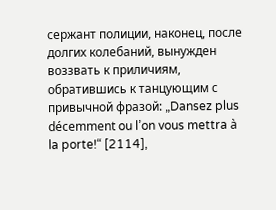сержант полиции, наконец, после долгих колебаний, вынужден воззвать к приличиям, обратившись к танцующим с привычной фразой: „Dansez plus décemment ou l’on vous mettra à la porte!“ [2114],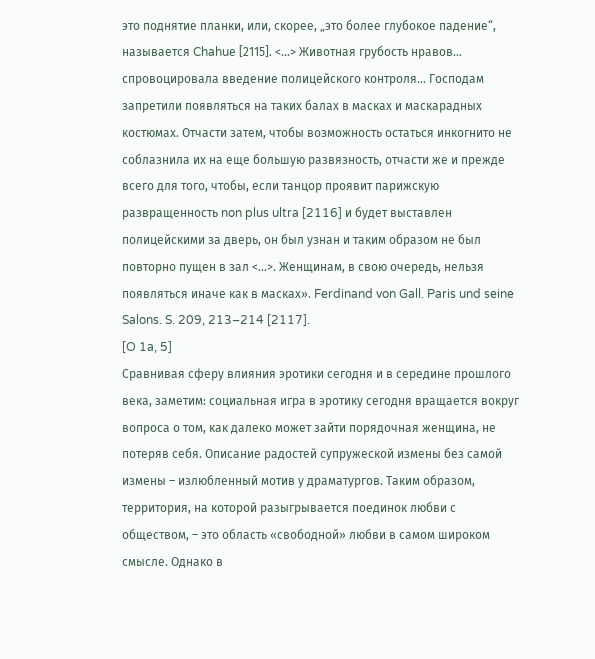это поднятие планки, или, скорее, „это более глубокое падение“, называется Chahuе [2115]. <…> Животная грубость нравов… спровоцировала введение полицейского контроля… Господам запретили появляться на таких балах в масках и маскарадных костюмах. Отчасти затем, чтобы возможность остаться инкогнито не соблазнила их на еще большую развязность, отчасти же и прежде всего для того, чтобы, если танцор проявит парижскую развращенность non plus ultra [2116] и будет выставлен полицейскими за дверь, он был узнан и таким образом не был повторно пущен в зал <…>. Женщинам, в свою очередь, нельзя появляться иначе как в масках». Ferdinand von Gall. Paris und seine Salons. S. 209, 213–214 [2117].
[O 1a, 5]
Сравнивая сферу влияния эротики сегодня и в середине прошлого века, заметим: социальная игра в эротику сегодня вращается вокруг вопроса о том, как далеко может зайти порядочная женщина, не потеряв себя. Описание радостей супружеской измены без самой измены – излюбленный мотив у драматургов. Таким образом, территория, на которой разыгрывается поединок любви с обществом, – это область «свободной» любви в самом широком смысле. Однако в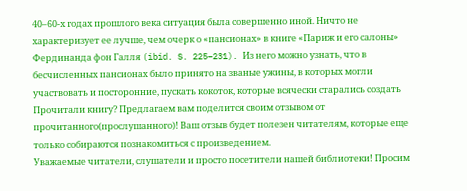40–60-х годах прошлого века ситуация была совершенно иной. Ничто не характеризует ее лучше, чем очерк о «пансионах» в книге «Париж и его салоны» Фердинанда фон Галля (ibid. S. 225–231). Из него можно узнать, что в бесчисленных пансионах было принято на званые ужины, в которых могли участвовать и посторонние, пускать кокоток, которые всячески старались создать
Прочитали книгу? Предлагаем вам поделится своим отзывом от прочитанного(прослушанного)! Ваш отзыв будет полезен читателям, которые еще только собираются познакомиться с произведением.
Уважаемые читатели, слушатели и просто посетители нашей библиотеки! Просим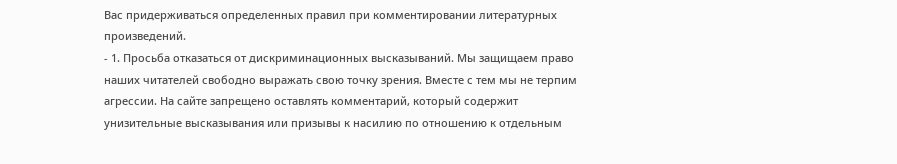Вас придерживаться определенных правил при комментировании литературных произведений.
- 1. Просьба отказаться от дискриминационных высказываний. Мы защищаем право наших читателей свободно выражать свою точку зрения. Вместе с тем мы не терпим агрессии. На сайте запрещено оставлять комментарий, который содержит унизительные высказывания или призывы к насилию по отношению к отдельным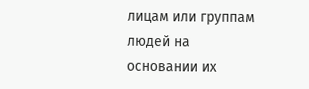лицам или группам людей на основании их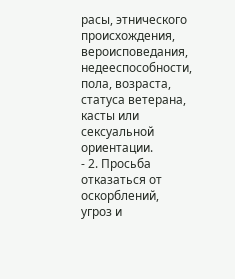расы, этнического происхождения, вероисповедания, недееспособности, пола, возраста, статуса ветерана, касты или сексуальной ориентации.
- 2. Просьба отказаться от оскорблений, угроз и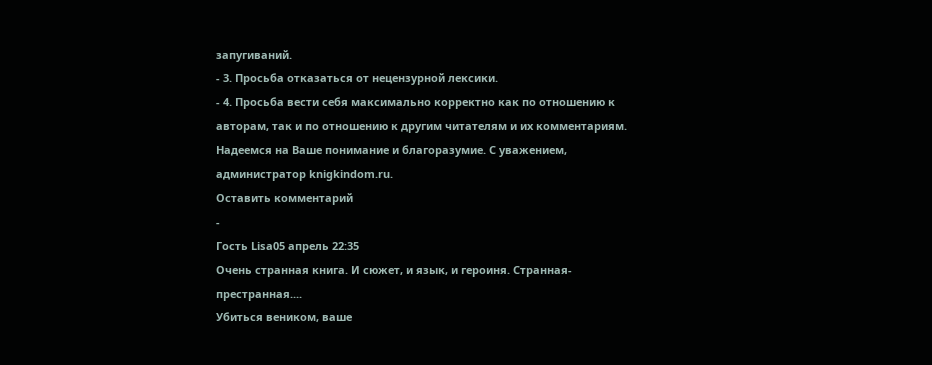запугиваний.
- 3. Просьба отказаться от нецензурной лексики.
- 4. Просьба вести себя максимально корректно как по отношению к авторам, так и по отношению к другим читателям и их комментариям.
Надеемся на Ваше понимание и благоразумие. С уважением, администратор knigkindom.ru.
Оставить комментарий
-
Гость Lisa05 апрель 22:35
Очень странная книга. И сюжет, и язык, и героиня. Странная- престранная....
Убиться веником, ваше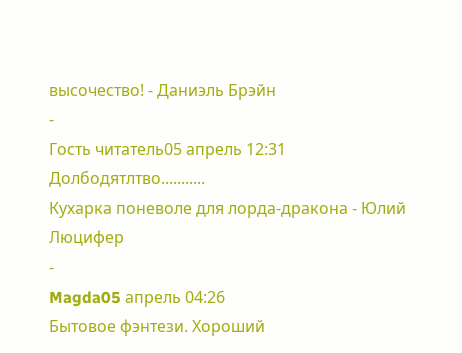высочество! - Даниэль Брэйн
-
Гость читатель05 апрель 12:31
Долбодятлтво...........
Кухарка поневоле для лорда-дракона - Юлий Люцифер
-
Magda05 апрель 04:26
Бытовое фэнтези. Хороший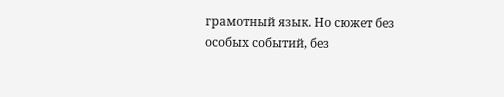грамотный язык. Но сюжет без особых событий, без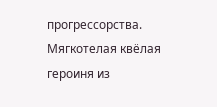прогрессорства. Мягкотелая квёлая героиня из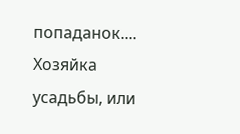попаданок....
Хозяйка усадьбы, или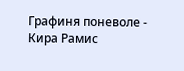Графиня поневоле - Кира Рамис